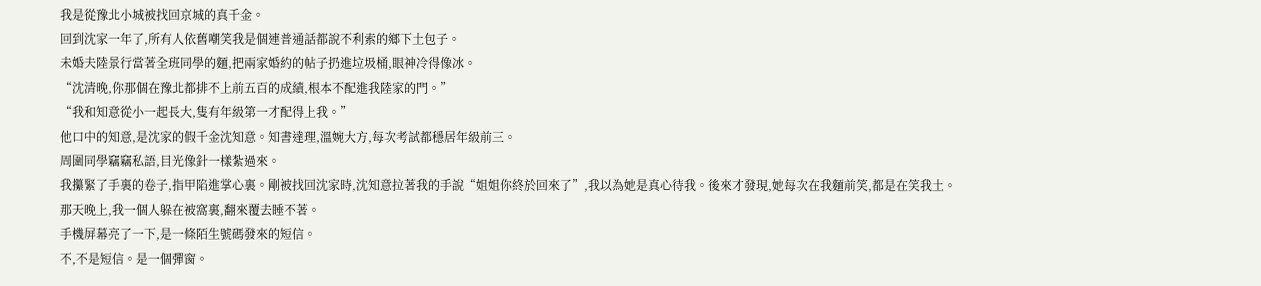我是從豫北小城被找回京城的真千金。
回到沈家一年了,所有人依舊嘲笑我是個連普通話都說不利索的鄉下土包子。
未婚夫陸景行當著全班同學的麵,把兩家婚約的帖子扔進垃圾桶,眼神冷得像冰。
“沈清晚,你那個在豫北都排不上前五百的成績,根本不配進我陸家的門。”
“我和知意從小一起長大,隻有年級第一才配得上我。”
他口中的知意,是沈家的假千金沈知意。知書達理,溫婉大方,每次考試都穩居年級前三。
周圍同學竊竊私語,目光像針一樣紮過來。
我攥緊了手裏的卷子,指甲陷進掌心裏。剛被找回沈家時,沈知意拉著我的手說“姐姐你終於回來了”,我以為她是真心待我。後來才發現,她每次在我麵前笑,都是在笑我土。
那天晚上,我一個人躲在被窩裏,翻來覆去睡不著。
手機屏幕亮了一下,是一條陌生號碼發來的短信。
不,不是短信。是一個彈窗。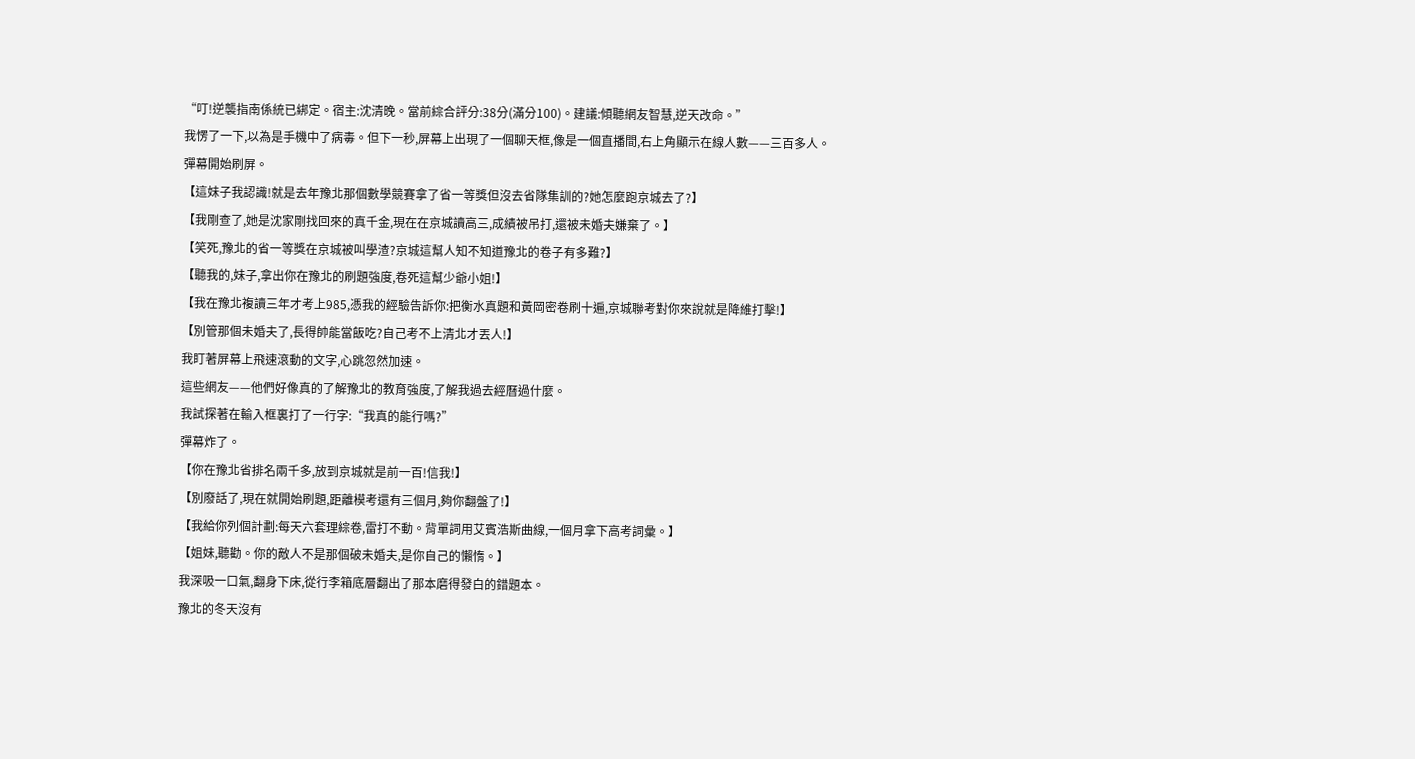“叮!逆襲指南係統已綁定。宿主:沈清晚。當前綜合評分:38分(滿分100)。建議:傾聽網友智慧,逆天改命。”
我愣了一下,以為是手機中了病毒。但下一秒,屏幕上出現了一個聊天框,像是一個直播間,右上角顯示在線人數——三百多人。
彈幕開始刷屏。
【這妹子我認識!就是去年豫北那個數學競賽拿了省一等獎但沒去省隊集訓的?她怎麼跑京城去了?】
【我剛查了,她是沈家剛找回來的真千金,現在在京城讀高三,成績被吊打,還被未婚夫嫌棄了。】
【笑死,豫北的省一等獎在京城被叫學渣?京城這幫人知不知道豫北的卷子有多難?】
【聽我的,妹子,拿出你在豫北的刷題強度,卷死這幫少爺小姐!】
【我在豫北複讀三年才考上985,憑我的經驗告訴你:把衡水真題和黃岡密卷刷十遍,京城聯考對你來說就是降維打擊!】
【別管那個未婚夫了,長得帥能當飯吃?自己考不上清北才丟人!】
我盯著屏幕上飛速滾動的文字,心跳忽然加速。
這些網友——他們好像真的了解豫北的教育強度,了解我過去經曆過什麼。
我試探著在輸入框裏打了一行字:“我真的能行嗎?”
彈幕炸了。
【你在豫北省排名兩千多,放到京城就是前一百!信我!】
【別廢話了,現在就開始刷題,距離模考還有三個月,夠你翻盤了!】
【我給你列個計劃:每天六套理綜卷,雷打不動。背單詞用艾賓浩斯曲線,一個月拿下高考詞彙。】
【姐妹,聽勸。你的敵人不是那個破未婚夫,是你自己的懶惰。】
我深吸一口氣,翻身下床,從行李箱底層翻出了那本磨得發白的錯題本。
豫北的冬天沒有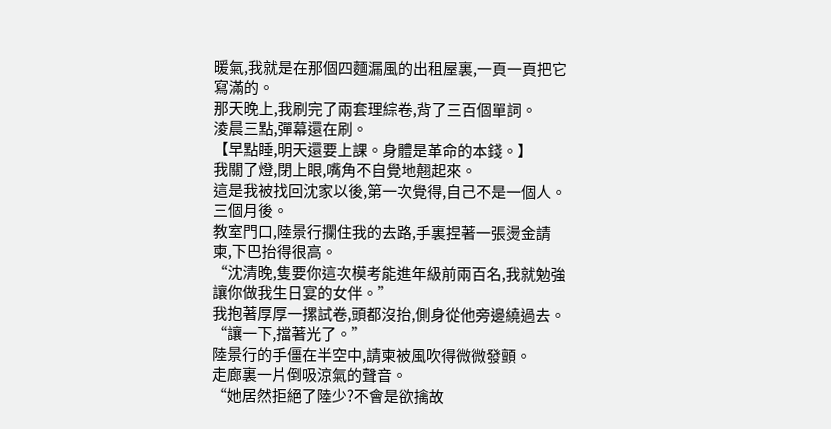暖氣,我就是在那個四麵漏風的出租屋裏,一頁一頁把它寫滿的。
那天晚上,我刷完了兩套理綜卷,背了三百個單詞。
淩晨三點,彈幕還在刷。
【早點睡,明天還要上課。身體是革命的本錢。】
我關了燈,閉上眼,嘴角不自覺地翹起來。
這是我被找回沈家以後,第一次覺得,自己不是一個人。
三個月後。
教室門口,陸景行攔住我的去路,手裏捏著一張燙金請柬,下巴抬得很高。
“沈清晚,隻要你這次模考能進年級前兩百名,我就勉強讓你做我生日宴的女伴。”
我抱著厚厚一摞試卷,頭都沒抬,側身從他旁邊繞過去。
“讓一下,擋著光了。”
陸景行的手僵在半空中,請柬被風吹得微微發顫。
走廊裏一片倒吸涼氣的聲音。
“她居然拒絕了陸少?不會是欲擒故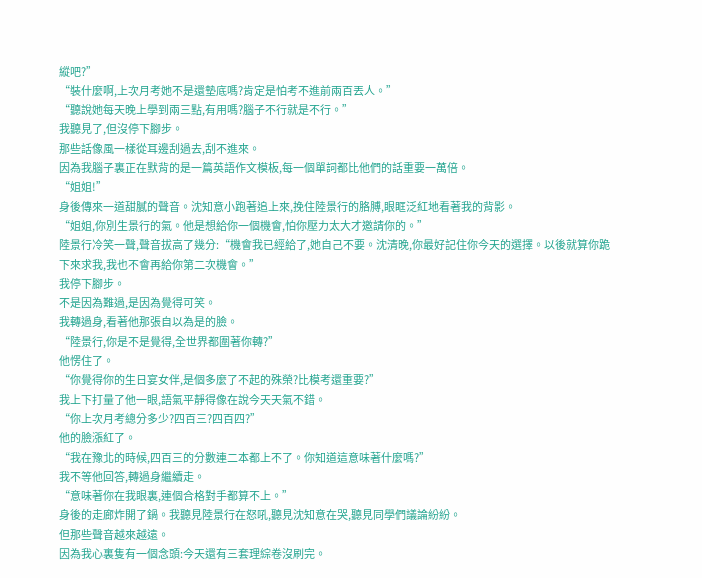縱吧?”
“裝什麼啊,上次月考她不是還墊底嗎?肯定是怕考不進前兩百丟人。”
“聽說她每天晚上學到兩三點,有用嗎?腦子不行就是不行。”
我聽見了,但沒停下腳步。
那些話像風一樣從耳邊刮過去,刮不進來。
因為我腦子裏正在默背的是一篇英語作文模板,每一個單詞都比他們的話重要一萬倍。
“姐姐!”
身後傳來一道甜膩的聲音。沈知意小跑著追上來,挽住陸景行的胳膊,眼眶泛紅地看著我的背影。
“姐姐,你別生景行的氣。他是想給你一個機會,怕你壓力太大才邀請你的。”
陸景行冷笑一聲,聲音拔高了幾分:“機會我已經給了,她自己不要。沈清晚,你最好記住你今天的選擇。以後就算你跪下來求我,我也不會再給你第二次機會。”
我停下腳步。
不是因為難過,是因為覺得可笑。
我轉過身,看著他那張自以為是的臉。
“陸景行,你是不是覺得,全世界都圍著你轉?”
他愣住了。
“你覺得你的生日宴女伴,是個多麼了不起的殊榮?比模考還重要?”
我上下打量了他一眼,語氣平靜得像在說今天天氣不錯。
“你上次月考總分多少?四百三?四百四?”
他的臉漲紅了。
“我在豫北的時候,四百三的分數連二本都上不了。你知道這意味著什麼嗎?”
我不等他回答,轉過身繼續走。
“意味著你在我眼裏,連個合格對手都算不上。”
身後的走廊炸開了鍋。我聽見陸景行在怒吼,聽見沈知意在哭,聽見同學們議論紛紛。
但那些聲音越來越遠。
因為我心裏隻有一個念頭:今天還有三套理綜卷沒刷完。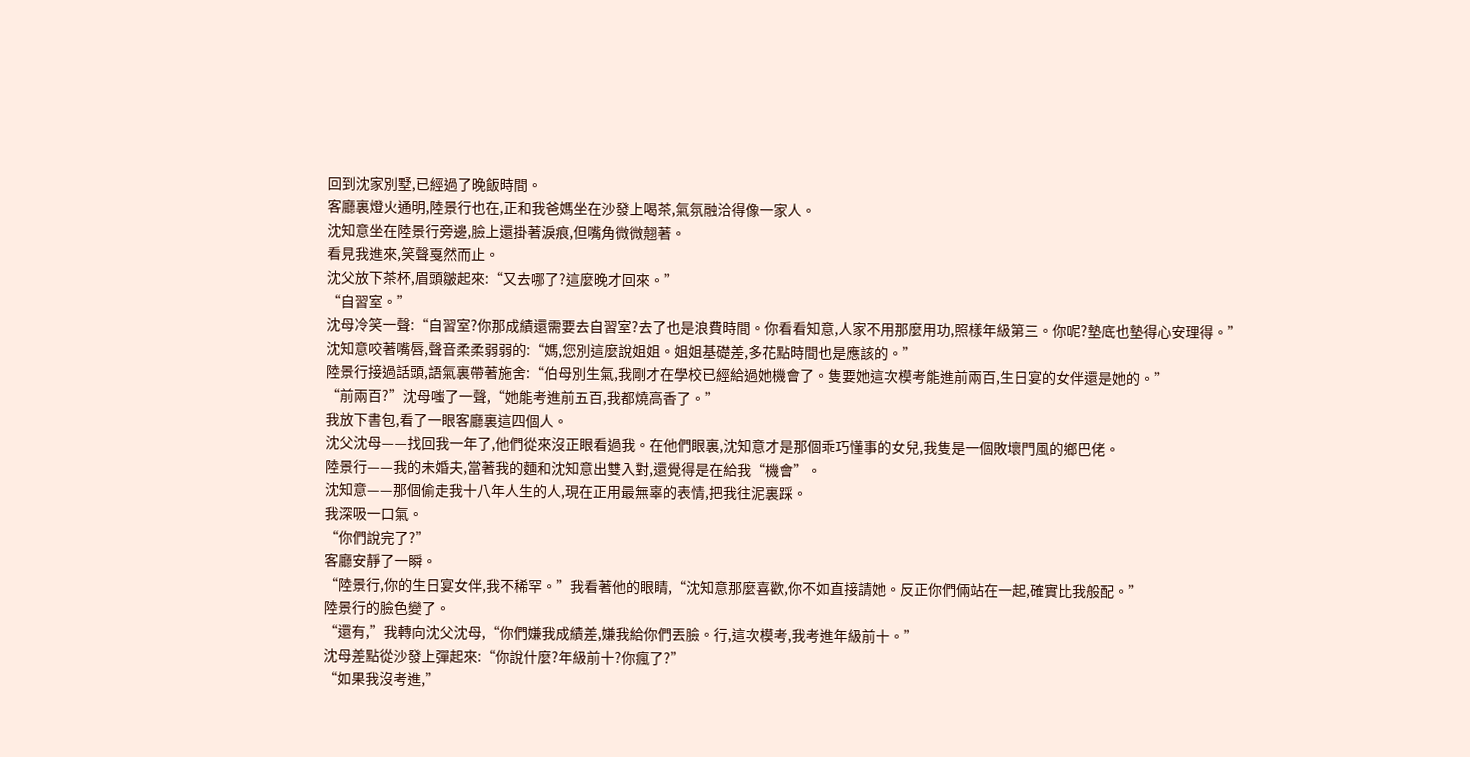回到沈家別墅,已經過了晚飯時間。
客廳裏燈火通明,陸景行也在,正和我爸媽坐在沙發上喝茶,氣氛融洽得像一家人。
沈知意坐在陸景行旁邊,臉上還掛著淚痕,但嘴角微微翹著。
看見我進來,笑聲戛然而止。
沈父放下茶杯,眉頭皺起來:“又去哪了?這麼晚才回來。”
“自習室。”
沈母冷笑一聲:“自習室?你那成績還需要去自習室?去了也是浪費時間。你看看知意,人家不用那麼用功,照樣年級第三。你呢?墊底也墊得心安理得。”
沈知意咬著嘴唇,聲音柔柔弱弱的:“媽,您別這麼說姐姐。姐姐基礎差,多花點時間也是應該的。”
陸景行接過話頭,語氣裏帶著施舍:“伯母別生氣,我剛才在學校已經給過她機會了。隻要她這次模考能進前兩百,生日宴的女伴還是她的。”
“前兩百?”沈母嗤了一聲,“她能考進前五百,我都燒高香了。”
我放下書包,看了一眼客廳裏這四個人。
沈父沈母——找回我一年了,他們從來沒正眼看過我。在他們眼裏,沈知意才是那個乖巧懂事的女兒,我隻是一個敗壞門風的鄉巴佬。
陸景行——我的未婚夫,當著我的麵和沈知意出雙入對,還覺得是在給我“機會”。
沈知意——那個偷走我十八年人生的人,現在正用最無辜的表情,把我往泥裏踩。
我深吸一口氣。
“你們說完了?”
客廳安靜了一瞬。
“陸景行,你的生日宴女伴,我不稀罕。”我看著他的眼睛,“沈知意那麼喜歡,你不如直接請她。反正你們倆站在一起,確實比我般配。”
陸景行的臉色變了。
“還有,”我轉向沈父沈母,“你們嫌我成績差,嫌我給你們丟臉。行,這次模考,我考進年級前十。”
沈母差點從沙發上彈起來:“你說什麼?年級前十?你瘋了?”
“如果我沒考進,”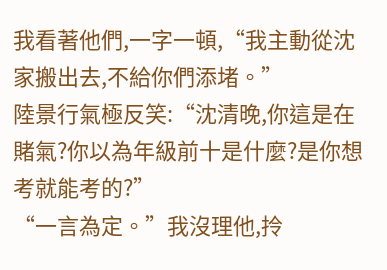我看著他們,一字一頓,“我主動從沈家搬出去,不給你們添堵。”
陸景行氣極反笑:“沈清晚,你這是在賭氣?你以為年級前十是什麼?是你想考就能考的?”
“一言為定。”我沒理他,拎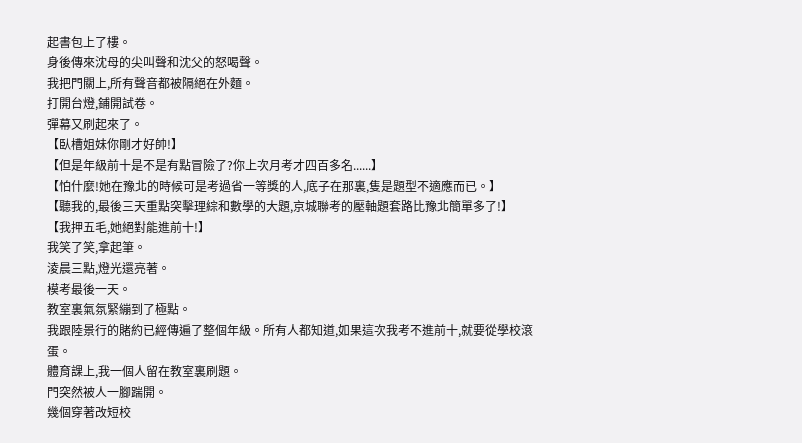起書包上了樓。
身後傳來沈母的尖叫聲和沈父的怒喝聲。
我把門關上,所有聲音都被隔絕在外麵。
打開台燈,鋪開試卷。
彈幕又刷起來了。
【臥槽姐妹你剛才好帥!】
【但是年級前十是不是有點冒險了?你上次月考才四百多名......】
【怕什麼!她在豫北的時候可是考過省一等獎的人,底子在那裏,隻是題型不適應而已。】
【聽我的,最後三天重點突擊理綜和數學的大題,京城聯考的壓軸題套路比豫北簡單多了!】
【我押五毛,她絕對能進前十!】
我笑了笑,拿起筆。
淩晨三點,燈光還亮著。
模考最後一天。
教室裏氣氛緊繃到了極點。
我跟陸景行的賭約已經傳遍了整個年級。所有人都知道,如果這次我考不進前十,就要從學校滾蛋。
體育課上,我一個人留在教室裏刷題。
門突然被人一腳踹開。
幾個穿著改短校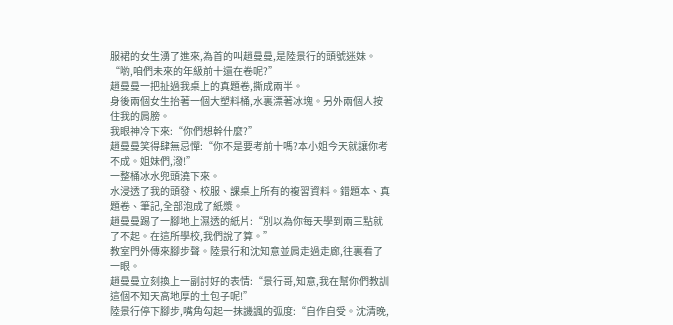服裙的女生湧了進來,為首的叫趙曼曼,是陸景行的頭號迷妹。
“喲,咱們未來的年級前十還在卷呢?”
趙曼曼一把扯過我桌上的真題卷,撕成兩半。
身後兩個女生抬著一個大塑料桶,水裏漂著冰塊。另外兩個人按住我的肩膀。
我眼神冷下來:“你們想幹什麼?”
趙曼曼笑得肆無忌憚:“你不是要考前十嗎?本小姐今天就讓你考不成。姐妹們,潑!”
一整桶冰水兜頭澆下來。
水浸透了我的頭發、校服、課桌上所有的複習資料。錯題本、真題卷、筆記,全部泡成了紙漿。
趙曼曼踢了一腳地上濕透的紙片:“別以為你每天學到兩三點就了不起。在這所學校,我們說了算。”
教室門外傳來腳步聲。陸景行和沈知意並肩走過走廊,往裏看了一眼。
趙曼曼立刻換上一副討好的表情:“景行哥,知意,我在幫你們教訓這個不知天高地厚的土包子呢!”
陸景行停下腳步,嘴角勾起一抹譏諷的弧度:“自作自受。沈清晚,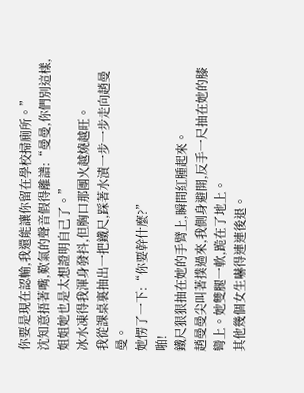你要是現在認輸,我還能讓你留在學校掃廁所。”
沈知意捂著嘴,歎氣的聲音假得離譜:“曼曼,你們別這樣,姐姐她也是太想證明自己了。”
冰水凍得我渾身發抖,但胸口那團火越燒越旺。
我從課桌裏抽出一把鐵尺,踩著水漬一步一步走向趙曼曼。
她愣了一下:“你要幹什麼?”
啪!
鐵尺狠狠抽在她的手臂上,瞬間紅腫起來。
趙曼曼尖叫著撲過來,我側身避開,反手一尺抽在她的膝彎上。她雙腿一軟,跪在了地上。
其他幾個女生嚇得連連後退。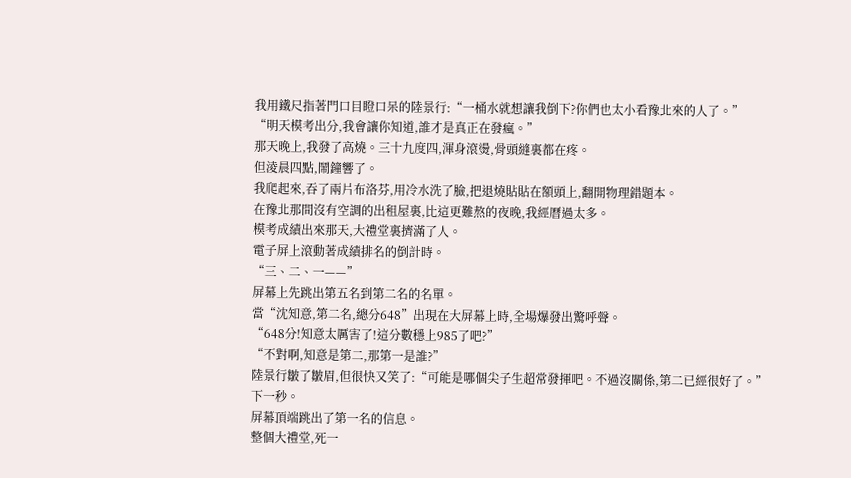我用鐵尺指著門口目瞪口呆的陸景行:“一桶水就想讓我倒下?你們也太小看豫北來的人了。”
“明天模考出分,我會讓你知道,誰才是真正在發瘋。”
那天晚上,我發了高燒。三十九度四,渾身滾燙,骨頭縫裏都在疼。
但淩晨四點,鬧鐘響了。
我爬起來,吞了兩片布洛芬,用冷水洗了臉,把退燒貼貼在額頭上,翻開物理錯題本。
在豫北那間沒有空調的出租屋裏,比這更難熬的夜晚,我經曆過太多。
模考成績出來那天,大禮堂裏擠滿了人。
電子屏上滾動著成績排名的倒計時。
“三、二、一——”
屏幕上先跳出第五名到第二名的名單。
當“沈知意,第二名,總分648”出現在大屏幕上時,全場爆發出驚呼聲。
“648分!知意太厲害了!這分數穩上985了吧?”
“不對啊,知意是第二,那第一是誰?”
陸景行皺了皺眉,但很快又笑了:“可能是哪個尖子生超常發揮吧。不過沒關係,第二已經很好了。”
下一秒。
屏幕頂端跳出了第一名的信息。
整個大禮堂,死一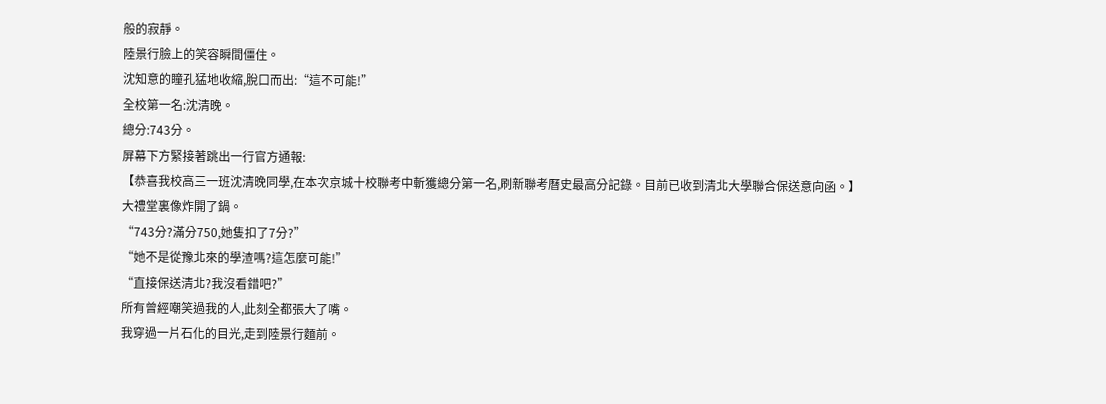般的寂靜。
陸景行臉上的笑容瞬間僵住。
沈知意的瞳孔猛地收縮,脫口而出:“這不可能!”
全校第一名:沈清晚。
總分:743分。
屏幕下方緊接著跳出一行官方通報:
【恭喜我校高三一班沈清晚同學,在本次京城十校聯考中斬獲總分第一名,刷新聯考曆史最高分記錄。目前已收到清北大學聯合保送意向函。】
大禮堂裏像炸開了鍋。
“743分?滿分750,她隻扣了7分?”
“她不是從豫北來的學渣嗎?這怎麼可能!”
“直接保送清北?我沒看錯吧?”
所有曾經嘲笑過我的人,此刻全都張大了嘴。
我穿過一片石化的目光,走到陸景行麵前。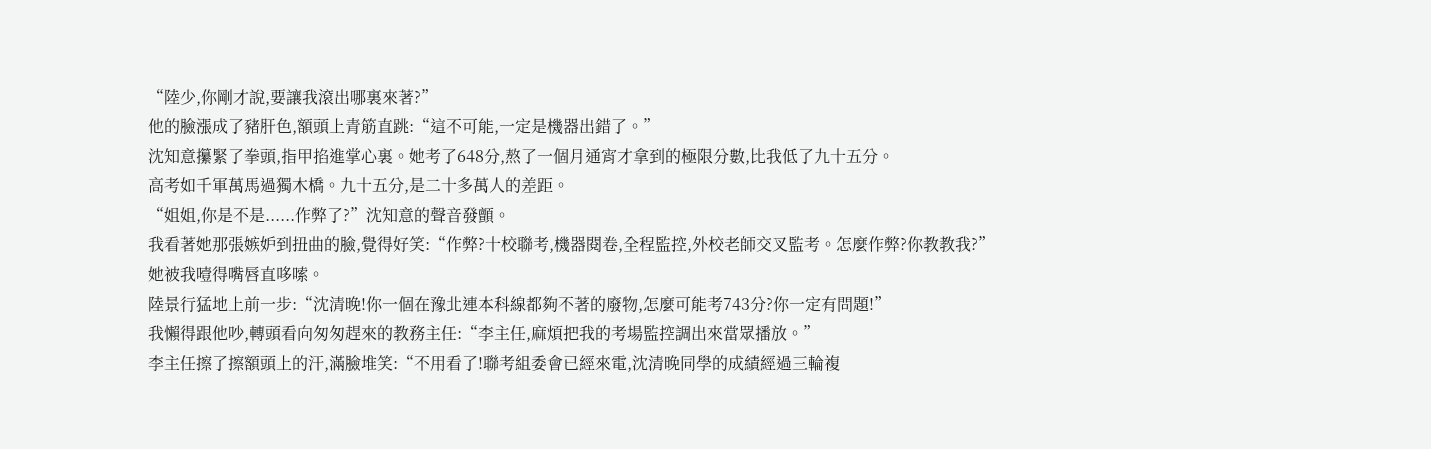“陸少,你剛才說,要讓我滾出哪裏來著?”
他的臉漲成了豬肝色,額頭上青筋直跳:“這不可能,一定是機器出錯了。”
沈知意攥緊了拳頭,指甲掐進掌心裏。她考了648分,熬了一個月通宵才拿到的極限分數,比我低了九十五分。
高考如千軍萬馬過獨木橋。九十五分,是二十多萬人的差距。
“姐姐,你是不是......作弊了?”沈知意的聲音發顫。
我看著她那張嫉妒到扭曲的臉,覺得好笑:“作弊?十校聯考,機器閱卷,全程監控,外校老師交叉監考。怎麼作弊?你教教我?”
她被我噎得嘴唇直哆嗦。
陸景行猛地上前一步:“沈清晚!你一個在豫北連本科線都夠不著的廢物,怎麼可能考743分?你一定有問題!”
我懶得跟他吵,轉頭看向匆匆趕來的教務主任:“李主任,麻煩把我的考場監控調出來當眾播放。”
李主任擦了擦額頭上的汗,滿臉堆笑:“不用看了!聯考組委會已經來電,沈清晚同學的成績經過三輪複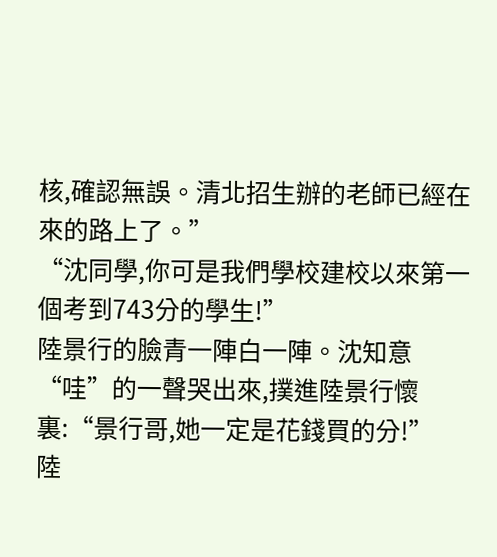核,確認無誤。清北招生辦的老師已經在來的路上了。”
“沈同學,你可是我們學校建校以來第一個考到743分的學生!”
陸景行的臉青一陣白一陣。沈知意“哇”的一聲哭出來,撲進陸景行懷裏:“景行哥,她一定是花錢買的分!”
陸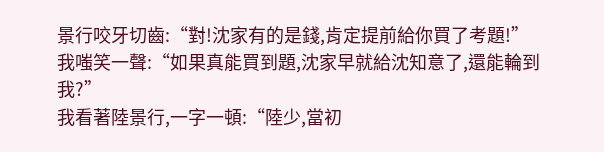景行咬牙切齒:“對!沈家有的是錢,肯定提前給你買了考題!”
我嗤笑一聲:“如果真能買到題,沈家早就給沈知意了,還能輪到我?”
我看著陸景行,一字一頓:“陸少,當初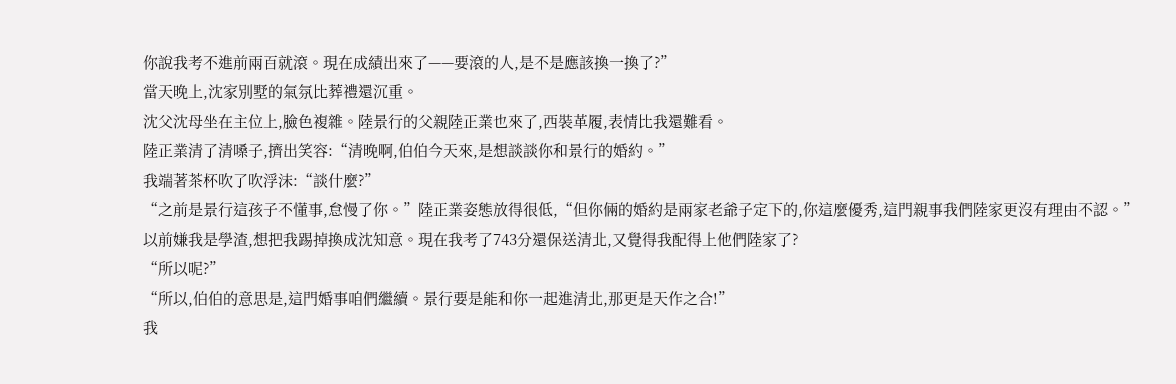你說我考不進前兩百就滾。現在成績出來了——要滾的人,是不是應該換一換了?”
當天晚上,沈家別墅的氣氛比葬禮還沉重。
沈父沈母坐在主位上,臉色複雜。陸景行的父親陸正業也來了,西裝革履,表情比我還難看。
陸正業清了清嗓子,擠出笑容:“清晚啊,伯伯今天來,是想談談你和景行的婚約。”
我端著茶杯吹了吹浮沫:“談什麼?”
“之前是景行這孩子不懂事,怠慢了你。”陸正業姿態放得很低,“但你倆的婚約是兩家老爺子定下的,你這麼優秀,這門親事我們陸家更沒有理由不認。”
以前嫌我是學渣,想把我踢掉換成沈知意。現在我考了743分還保送清北,又覺得我配得上他們陸家了?
“所以呢?”
“所以,伯伯的意思是,這門婚事咱們繼續。景行要是能和你一起進清北,那更是天作之合!”
我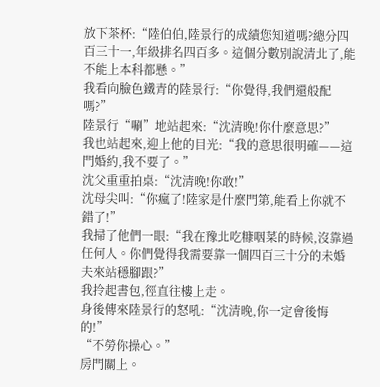放下茶杯:“陸伯伯,陸景行的成績您知道嗎?總分四百三十一,年級排名四百多。這個分數別說清北了,能不能上本科都懸。”
我看向臉色鐵青的陸景行:“你覺得,我們還般配嗎?”
陸景行“唰”地站起來:“沈清晚!你什麼意思?”
我也站起來,迎上他的目光:“我的意思很明確——這門婚約,我不要了。”
沈父重重拍桌:“沈清晚!你敢!”
沈母尖叫:“你瘋了!陸家是什麼門第,能看上你就不錯了!”
我掃了他們一眼:“我在豫北吃糠咽菜的時候,沒靠過任何人。你們覺得我需要靠一個四百三十分的未婚夫來站穩腳跟?”
我拎起書包,徑直往樓上走。
身後傳來陸景行的怒吼:“沈清晚,你一定會後悔的!”
“不勞你操心。”
房門關上。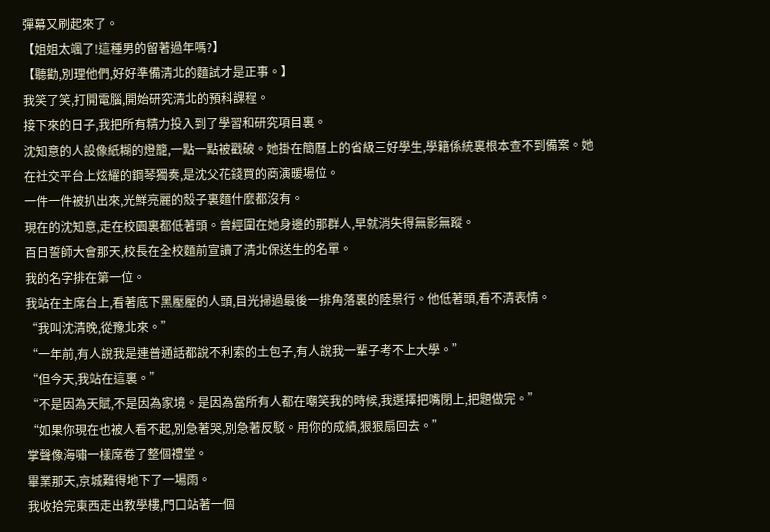彈幕又刷起來了。
【姐姐太颯了!這種男的留著過年嗎?】
【聽勸,別理他們,好好準備清北的麵試才是正事。】
我笑了笑,打開電腦,開始研究清北的預科課程。
接下來的日子,我把所有精力投入到了學習和研究項目裏。
沈知意的人設像紙糊的燈籠,一點一點被戳破。她掛在簡曆上的省級三好學生,學籍係統裏根本查不到備案。她在社交平台上炫耀的鋼琴獨奏,是沈父花錢買的商演暖場位。
一件一件被扒出來,光鮮亮麗的殼子裏麵什麼都沒有。
現在的沈知意,走在校園裏都低著頭。曾經圍在她身邊的那群人,早就消失得無影無蹤。
百日誓師大會那天,校長在全校麵前宣讀了清北保送生的名單。
我的名字排在第一位。
我站在主席台上,看著底下黑壓壓的人頭,目光掃過最後一排角落裏的陸景行。他低著頭,看不清表情。
“我叫沈清晚,從豫北來。”
“一年前,有人說我是連普通話都說不利索的土包子,有人說我一輩子考不上大學。”
“但今天,我站在這裏。”
“不是因為天賦,不是因為家境。是因為當所有人都在嘲笑我的時候,我選擇把嘴閉上,把題做完。”
“如果你現在也被人看不起,別急著哭,別急著反駁。用你的成績,狠狠扇回去。”
掌聲像海嘯一樣席卷了整個禮堂。
畢業那天,京城難得地下了一場雨。
我收拾完東西走出教學樓,門口站著一個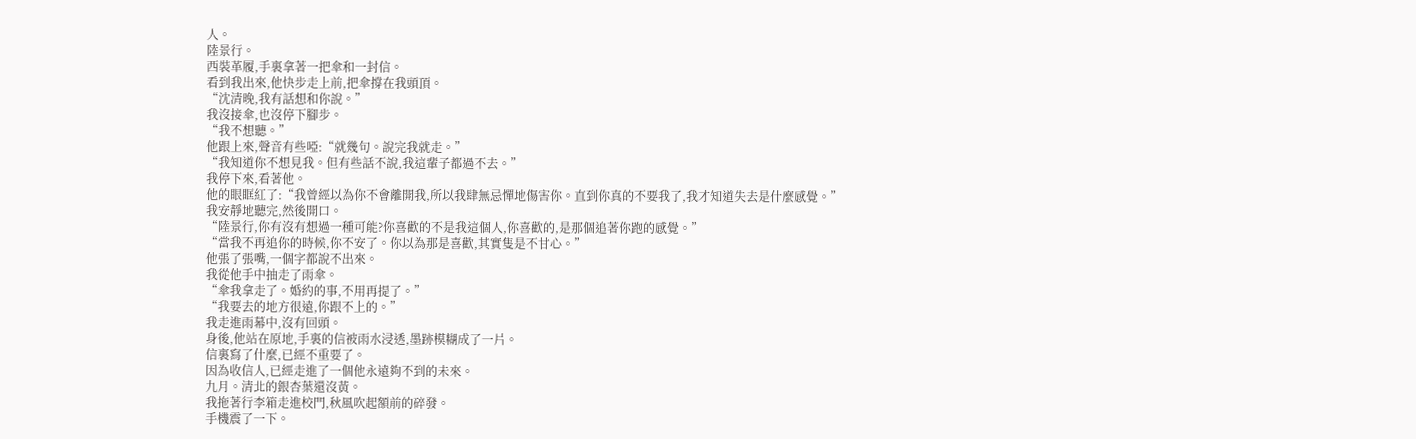人。
陸景行。
西裝革履,手裏拿著一把傘和一封信。
看到我出來,他快步走上前,把傘撐在我頭頂。
“沈清晚,我有話想和你說。”
我沒接傘,也沒停下腳步。
“我不想聽。”
他跟上來,聲音有些啞:“就幾句。說完我就走。”
“我知道你不想見我。但有些話不說,我這輩子都過不去。”
我停下來,看著他。
他的眼眶紅了:“我曾經以為你不會離開我,所以我肆無忌憚地傷害你。直到你真的不要我了,我才知道失去是什麼感覺。”
我安靜地聽完,然後開口。
“陸景行,你有沒有想過一種可能?你喜歡的不是我這個人,你喜歡的,是那個追著你跑的感覺。”
“當我不再追你的時候,你不安了。你以為那是喜歡,其實隻是不甘心。”
他張了張嘴,一個字都說不出來。
我從他手中抽走了雨傘。
“傘我拿走了。婚約的事,不用再提了。”
“我要去的地方很遠,你跟不上的。”
我走進雨幕中,沒有回頭。
身後,他站在原地,手裏的信被雨水浸透,墨跡模糊成了一片。
信裏寫了什麼,已經不重要了。
因為收信人,已經走進了一個他永遠夠不到的未來。
九月。清北的銀杏葉還沒黃。
我拖著行李箱走進校門,秋風吹起額前的碎發。
手機震了一下。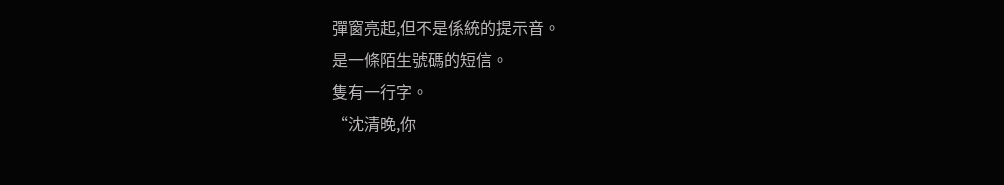彈窗亮起,但不是係統的提示音。
是一條陌生號碼的短信。
隻有一行字。
“沈清晚,你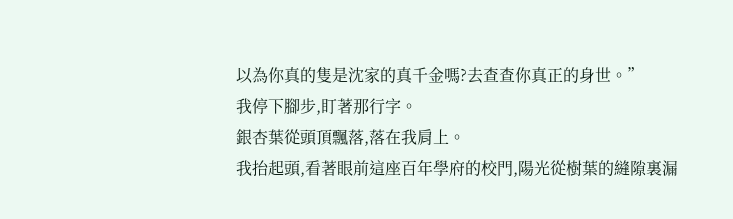以為你真的隻是沈家的真千金嗎?去查查你真正的身世。”
我停下腳步,盯著那行字。
銀杏葉從頭頂飄落,落在我肩上。
我抬起頭,看著眼前這座百年學府的校門,陽光從樹葉的縫隙裏漏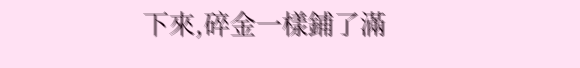下來,碎金一樣鋪了滿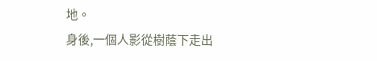地。
身後,一個人影從樹蔭下走出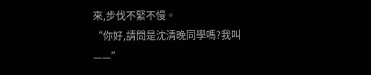來,步伐不緊不慢。
“你好,請問是沈清晚同學嗎?我叫——”